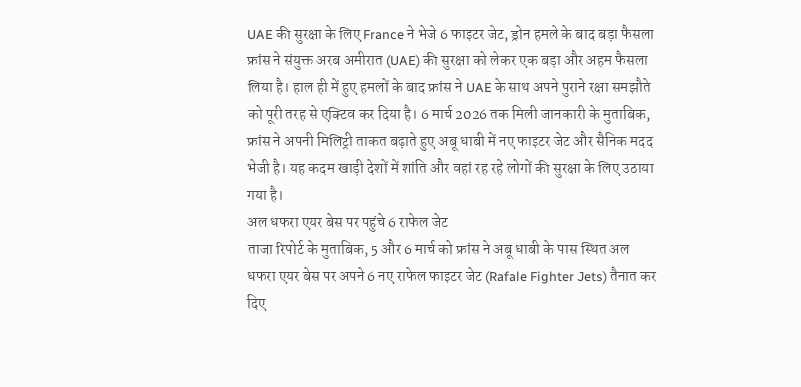UAE की सुरक्षा के लिए France ने भेजे 6 फाइटर जेट, ड्रोन हमले के बाद बड़ा फैसला
फ्रांस ने संयुक्त अरब अमीरात (UAE) की सुरक्षा को लेकर एक बड़ा और अहम फैसला लिया है। हाल ही में हुए हमलों के बाद फ्रांस ने UAE के साथ अपने पुराने रक्षा समझौते को पूरी तरह से एक्टिव कर दिया है। 6 मार्च 2026 तक मिली जानकारी के मुताबिक, फ्रांस ने अपनी मिलिट्री ताकत बढ़ाते हुए अबू धाबी में नए फाइटर जेट और सैनिक मदद भेजी है। यह कदम खाड़ी देशों में शांति और वहां रह रहे लोगों की सुरक्षा के लिए उठाया गया है।
अल धफरा एयर बेस पर पहुंचे 6 राफेल जेट
ताजा रिपोर्ट के मुताबिक, 5 और 6 मार्च को फ्रांस ने अबू धाबी के पास स्थित अल धफरा एयर बेस पर अपने 6 नए राफेल फाइटर जेट (Rafale Fighter Jets) तैनात कर दिए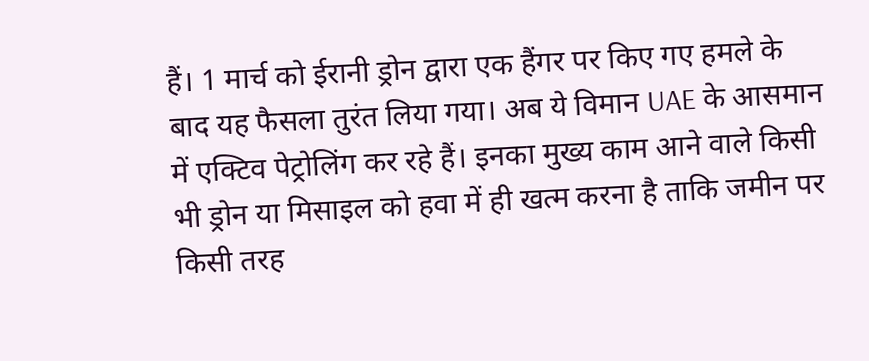हैं। 1 मार्च को ईरानी ड्रोन द्वारा एक हैंगर पर किए गए हमले के बाद यह फैसला तुरंत लिया गया। अब ये विमान UAE के आसमान में एक्टिव पेट्रोलिंग कर रहे हैं। इनका मुख्य काम आने वाले किसी भी ड्रोन या मिसाइल को हवा में ही खत्म करना है ताकि जमीन पर किसी तरह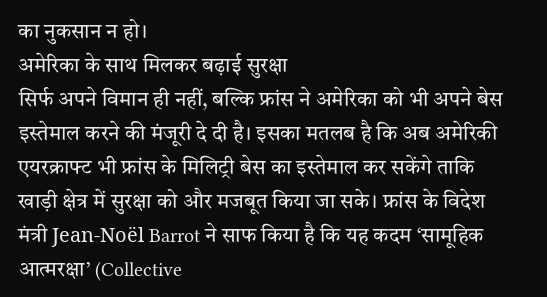का नुकसान न हो।
अमेरिका के साथ मिलकर बढ़ाई सुरक्षा
सिर्फ अपने विमान ही नहीं, बल्कि फ्रांस ने अमेरिका को भी अपने बेस इस्तेमाल करने की मंजूरी दे दी है। इसका मतलब है कि अब अमेरिकी एयरक्राफ्ट भी फ्रांस के मिलिट्री बेस का इस्तेमाल कर सकेंगे ताकि खाड़ी क्षेत्र में सुरक्षा को और मजबूत किया जा सके। फ्रांस के विदेश मंत्री Jean-Noël Barrot ने साफ किया है कि यह कदम ‘सामूहिक आत्मरक्षा’ (Collective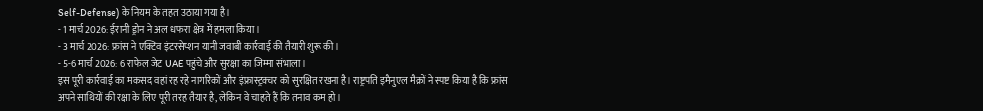Self-Defense) के नियम के तहत उठाया गया है।
- 1 मार्च 2026: ईरानी ड्रोन ने अल धफरा क्षेत्र में हमला किया।
- 3 मार्च 2026: फ्रांस ने एक्टिव इंटरसेप्शन यानी जवाबी कार्रवाई की तैयारी शुरू की।
- 5-6 मार्च 2026: 6 राफेल जेट UAE पहुंचे और सुरक्षा का जिम्मा संभाला।
इस पूरी कार्रवाई का मकसद वहां रह रहे नागरिकों और इंफ्रास्ट्रक्चर को सुरक्षित रखना है। राष्ट्रपति इमैनुएल मैक्रों ने स्पष्ट किया है कि फ्रांस अपने साथियों की रक्षा के लिए पूरी तरह तैयार है, लेकिन वे चाहते हैं कि तनाव कम हो।